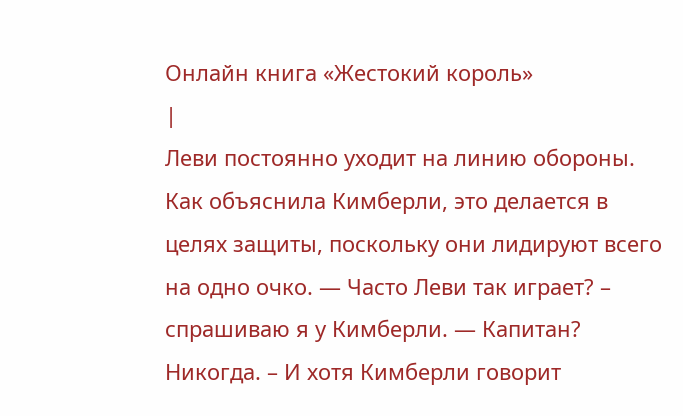Онлайн книга «Жестокий король»
|
Леви постоянно уходит на линию обороны. Как объяснила Кимберли, это делается в целях защиты, поскольку они лидируют всего на одно очко. — Часто Леви так играет? – спрашиваю я у Кимберли. — Капитан? Никогда. – И хотя Кимберли говорит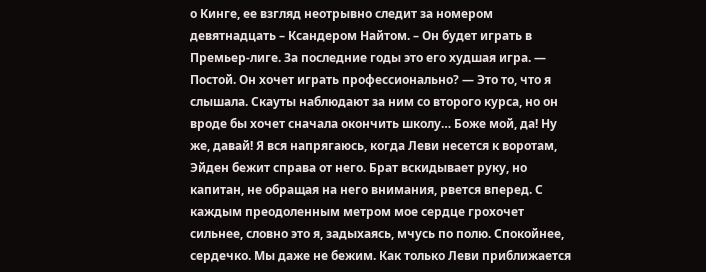о Кинге, ее взгляд неотрывно следит за номером девятнадцать – Ксандером Найтом. – Он будет играть в Премьер-лиге. За последние годы это его худшая игра. — Постой. Он хочет играть профессионально? — Это то, что я слышала. Скауты наблюдают за ним со второго курса, но он вроде бы хочет сначала окончить школу… Боже мой, да! Ну же, давай! Я вся напрягаюсь, когда Леви несется к воротам, Эйден бежит справа от него. Брат вскидывает руку, но капитан, не обращая на него внимания, рвется вперед. С каждым преодоленным метром мое сердце грохочет сильнее, словно это я, задыхаясь, мчусь по полю. Спокойнее, сердечко. Мы даже не бежим. Как только Леви приближается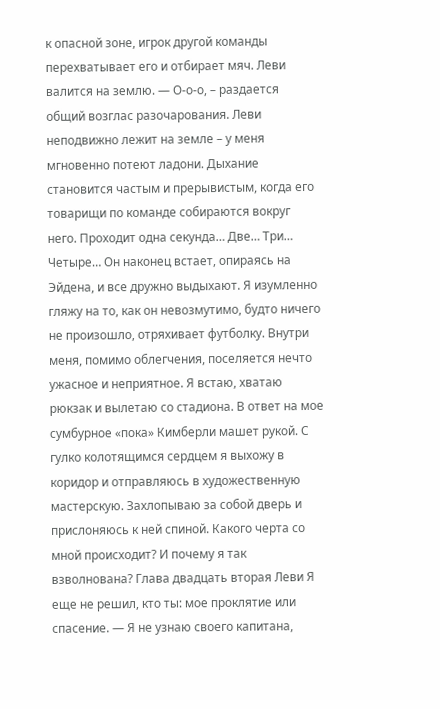к опасной зоне, игрок другой команды перехватывает его и отбирает мяч. Леви валится на землю. — О-о-о, – раздается общий возглас разочарования. Леви неподвижно лежит на земле – у меня мгновенно потеют ладони. Дыхание становится частым и прерывистым, когда его товарищи по команде собираются вокруг него. Проходит одна секунда… Две… Три… Четыре… Он наконец встает, опираясь на Эйдена, и все дружно выдыхают. Я изумленно гляжу на то, как он невозмутимо, будто ничего не произошло, отряхивает футболку. Внутри меня, помимо облегчения, поселяется нечто ужасное и неприятное. Я встаю, хватаю рюкзак и вылетаю со стадиона. В ответ на мое сумбурное «пока» Кимберли машет рукой. С гулко колотящимся сердцем я выхожу в коридор и отправляюсь в художественную мастерскую. Захлопываю за собой дверь и прислоняюсь к ней спиной. Какого черта со мной происходит? И почему я так взволнована? Глава двадцать вторая Леви Я еще не решил, кто ты: мое проклятие или спасение. — Я не узнаю своего капитана,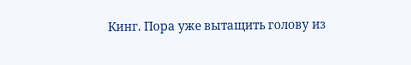Кинг. Пора уже вытащить голову из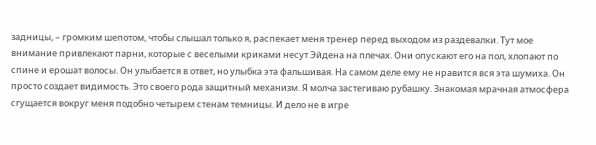задницы, – громким шепотом, чтобы слышал только я, распекает меня тренер перед выходом из раздевалки. Тут мое внимание привлекают парни, которые с веселыми криками несут Эйдена на плечах. Они опускают его на пол, хлопают по спине и ерошат волосы. Он улыбается в ответ, но улыбка эта фальшивая. На самом деле ему не нравится вся эта шумиха. Он просто создает видимость. Это своего рода защитный механизм. Я молча застегиваю рубашку. Знакомая мрачная атмосфера сгущается вокруг меня подобно четырем стенам темницы. И дело не в игре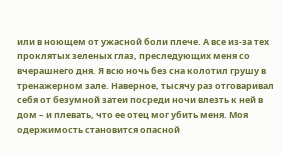или в ноющем от ужасной боли плече. А все из-за тех проклятых зеленых глаз, преследующих меня со вчерашнего дня. Я всю ночь без сна колотил грушу в тренажерном зале. Наверное, тысячу раз отговаривал себя от безумной затеи посреди ночи влезть к ней в дом – и плевать, что ее отец мог убить меня. Моя одержимость становится опасной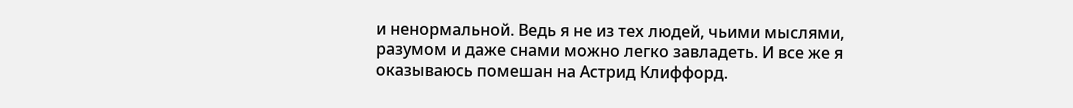и ненормальной. Ведь я не из тех людей, чьими мыслями, разумом и даже снами можно легко завладеть. И все же я оказываюсь помешан на Астрид Клиффорд.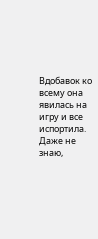Вдобавок ко всему она явилась на игру и все испортила. Даже не знаю,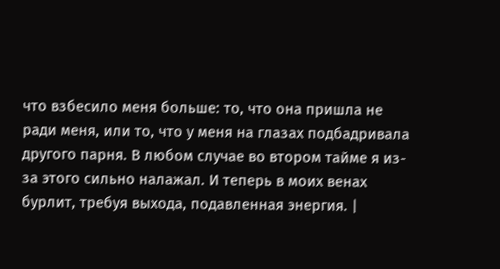что взбесило меня больше: то, что она пришла не ради меня, или то, что у меня на глазах подбадривала другого парня. В любом случае во втором тайме я из-за этого сильно налажал. И теперь в моих венах бурлит, требуя выхода, подавленная энергия. |